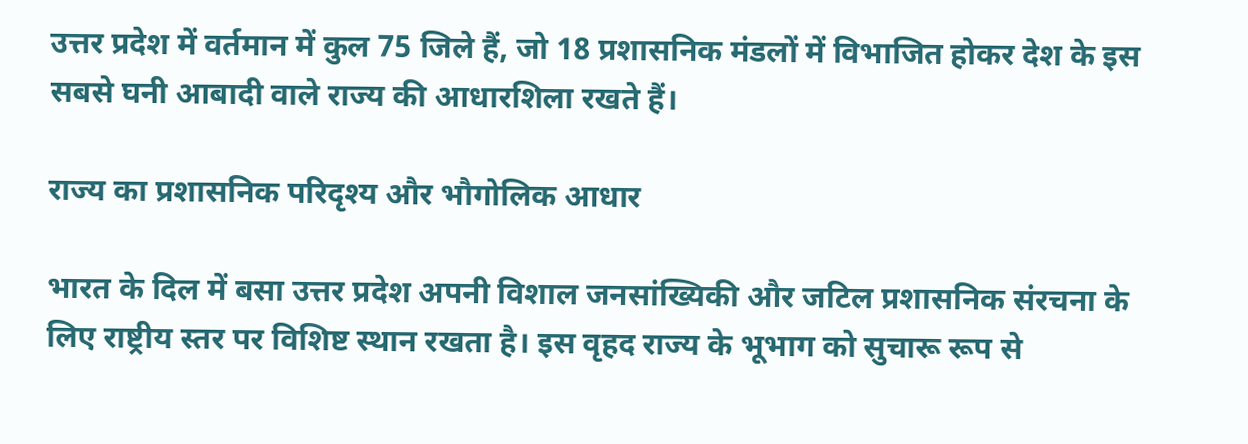उत्तर प्रदेश में वर्तमान में कुल 75 जिले हैं, जो 18 प्रशासनिक मंडलों में विभाजित होकर देश के इस सबसे घनी आबादी वाले राज्य की आधारशिला रखते हैं।

राज्य का प्रशासनिक परिदृश्य और भौगोलिक आधार

भारत के दिल में बसा उत्तर प्रदेश अपनी विशाल जनसांख्यिकी और जटिल प्रशासनिक संरचना के लिए राष्ट्रीय स्तर पर विशिष्ट स्थान रखता है। इस वृहद राज्य के भूभाग को सुचारू रूप से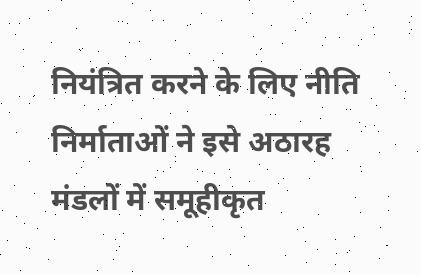नियंत्रित करने के लिए नीति निर्माताओं ने इसे अठारह मंडलों में समूहीकृत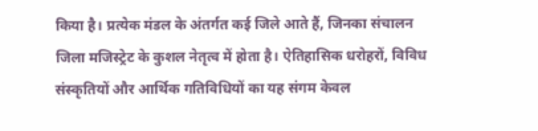किया है। प्रत्येक मंडल के अंतर्गत कई जिले आते हैं, जिनका संचालन जिला मजिस्ट्रेट के कुशल नेतृत्व में होता है। ऐतिहासिक धरोहरों, विविध संस्कृतियों और आर्थिक गतिविधियों का यह संगम केवल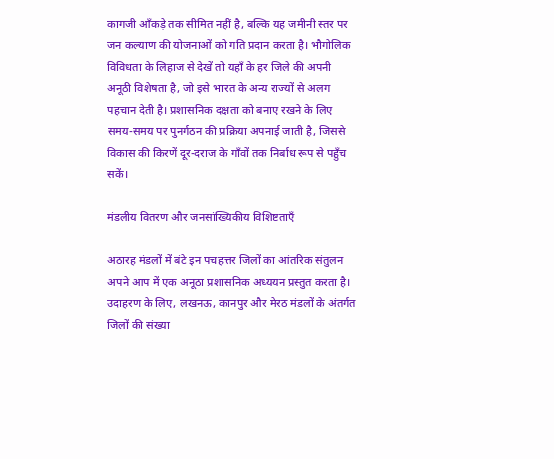कागजी आँकड़े तक सीमित नहीं है, बल्कि यह जमीनी स्तर पर जन कल्याण की योजनाओं को गति प्रदान करता है। भौगोलिक विविधता के लिहाज से देखें तो यहाँ के हर जिले की अपनी अनूठी विशेषता है, जो इसे भारत के अन्य राज्यों से अलग पहचान देती है। प्रशासनिक दक्षता को बनाए रखने के लिए समय-समय पर पुनर्गठन की प्रक्रिया अपनाई जाती है, जिससे विकास की किरणें दूर-दराज के गाँवों तक निर्बाध रूप से पहुँच सकें।

मंडलीय वितरण और जनसांख्यिकीय विशिष्टताएँ

अठारह मंडलों में बंटे इन पचहत्तर जिलों का आंतरिक संतुलन अपने आप में एक अनूठा प्रशासनिक अध्ययन प्रस्तुत करता है। उदाहरण के लिए, लखनऊ, कानपुर और मेरठ मंडलों के अंतर्गत जिलों की संख्या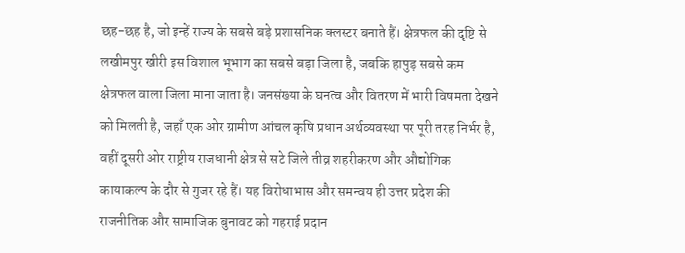छह-छह है, जो इन्हें राज्य के सबसे बड़े प्रशासनिक क्लस्टर बनाते हैं। क्षेत्रफल की दृष्टि से लखीमपुर खीरी इस विशाल भूभाग का सबसे बड़ा जिला है, जबकि हापुड़ सबसे कम क्षेत्रफल वाला जिला माना जाता है। जनसंख्या के घनत्व और वितरण में भारी विषमता देखने को मिलती है, जहाँ एक ओर ग्रामीण आंचल कृषि प्रधान अर्थव्यवस्था पर पूरी तरह निर्भर है, वहीं दूसरी ओर राष्ट्रीय राजधानी क्षेत्र से सटे जिले तीव्र शहरीकरण और औद्योगिक कायाकल्प के दौर से गुजर रहे हैं। यह विरोधाभास और समन्वय ही उत्तर प्रदेश की राजनीतिक और सामाजिक बुनावट को गहराई प्रदान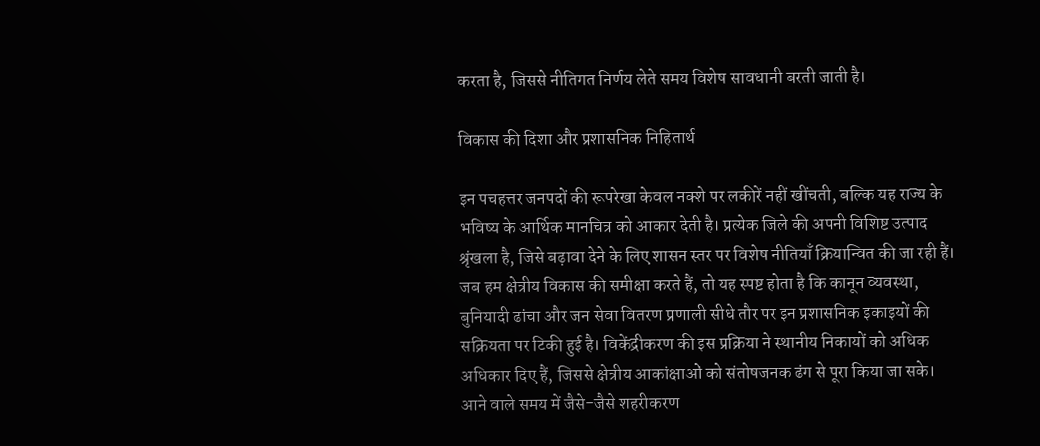करता है, जिससे नीतिगत निर्णय लेते समय विशेष सावधानी बरती जाती है।

विकास की दिशा और प्रशासनिक निहितार्थ

इन पचहत्तर जनपदों की रूपरेखा केवल नक्शे पर लकीरें नहीं खींचती, बल्कि यह राज्य के भविष्य के आर्थिक मानचित्र को आकार देती है। प्रत्येक जिले की अपनी विशिष्ट उत्पाद श्रृंखला है, जिसे बढ़ावा देने के लिए शासन स्तर पर विशेष नीतियाँ क्रियान्वित की जा रही हैं। जब हम क्षेत्रीय विकास की समीक्षा करते हैं, तो यह स्पष्ट होता है कि कानून व्यवस्था, बुनियादी ढांचा और जन सेवा वितरण प्रणाली सीधे तौर पर इन प्रशासनिक इकाइयों की सक्रियता पर टिकी हुई है। विकेंद्रीकरण की इस प्रक्रिया ने स्थानीय निकायों को अधिक अधिकार दिए हैं, जिससे क्षेत्रीय आकांक्षाओं को संतोषजनक ढंग से पूरा किया जा सके। आने वाले समय में जैसे-जैसे शहरीकरण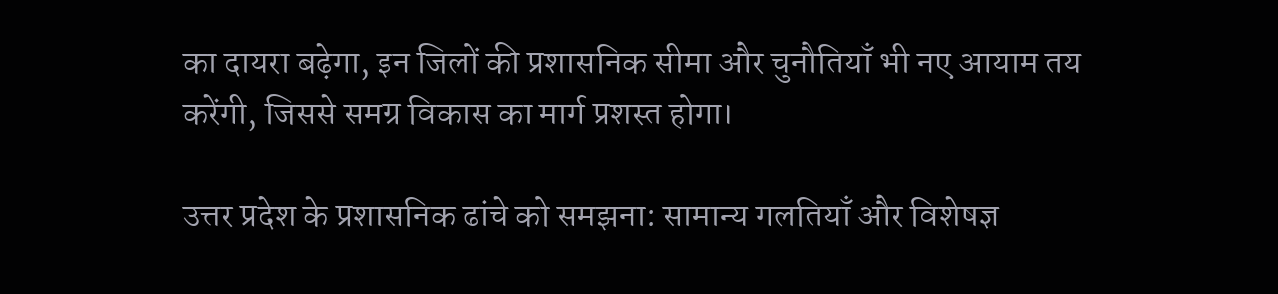का दायरा बढ़ेगा, इन जिलों की प्रशासनिक सीमा और चुनौतियाँ भी नए आयाम तय करेंगी, जिससे समग्र विकास का मार्ग प्रशस्त होगा।

उत्तर प्रदेश के प्रशासनिक ढांचे को समझना: सामान्य गलतियाँ और विशेषज्ञ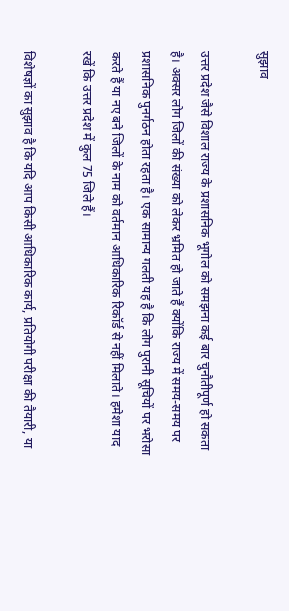सुझाव

उत्तर प्रदेश जैसे विशाल राज्य के प्रशासनिक भूगोल को समझना कई बार चुनौतीपूर्ण हो सकता है। अक्सर लोग जिलों की संख्या को लेकर भ्रमित हो जाते हैं क्योंकि राज्य में समय-समय पर प्रशासनिक पुनर्गठन होता रहता है। एक सामान्य गलती यह है कि लोग पुरानी सूचियों पर भरोसा करते हैं या नए बने जिलों के नाम को वर्तमान आधिकारिक रिकॉर्ड से नहीं मिलाते। हमेशा याद रखें कि उत्तर प्रदेश में कुल 75 जिले हैं।

विशेषज्ञों का सुझाव है कि यदि आप किसी आधिकारिक कार्य, प्रतियोगी परीक्षा की तैयारी, या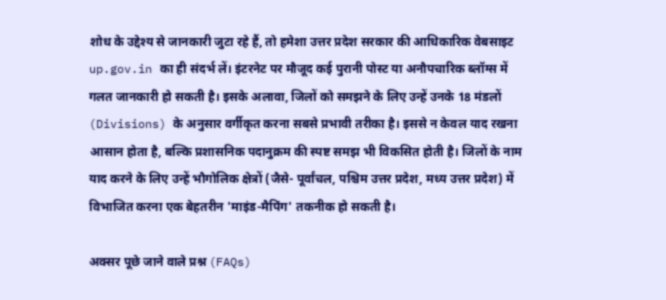शोध के उद्देश्य से जानकारी जुटा रहे हैं, तो हमेशा उत्तर प्रदेश सरकार की आधिकारिक वेबसाइट up.gov.in का ही संदर्भ लें। इंटरनेट पर मौजूद कई पुरानी पोस्ट या अनौपचारिक ब्लॉग्स में गलत जानकारी हो सकती है। इसके अलावा, जिलों को समझने के लिए उन्हें उनके 18 मंडलों (Divisions) के अनुसार वर्गीकृत करना सबसे प्रभावी तरीका है। इससे न केवल याद रखना आसान होता है, बल्कि प्रशासनिक पदानुक्रम की स्पष्ट समझ भी विकसित होती है। जिलों के नाम याद करने के लिए उन्हें भौगोलिक क्षेत्रों (जैसे- पूर्वांचल, पश्चिम उत्तर प्रदेश, मध्य उत्तर प्रदेश) में विभाजित करना एक बेहतरीन 'माइंड-मैपिंग' तकनीक हो सकती है।

अक्सर पूछे जाने वाले प्रश्न (FAQs)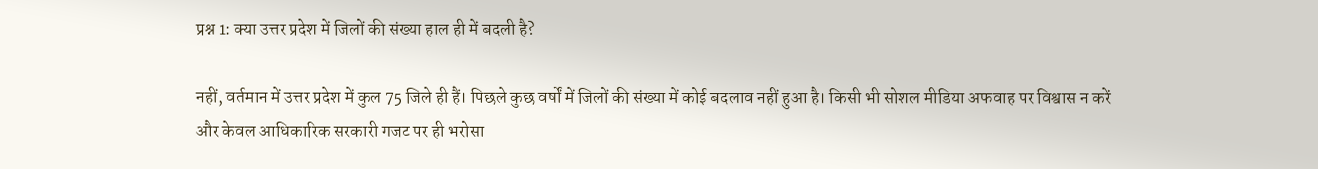प्रश्न 1: क्या उत्तर प्रदेश में जिलों की संख्या हाल ही में बदली है?

नहीं, वर्तमान में उत्तर प्रदेश में कुल 75 जिले ही हैं। पिछले कुछ वर्षों में जिलों की संख्या में कोई बदलाव नहीं हुआ है। किसी भी सोशल मीडिया अफवाह पर विश्वास न करें और केवल आधिकारिक सरकारी गजट पर ही भरोसा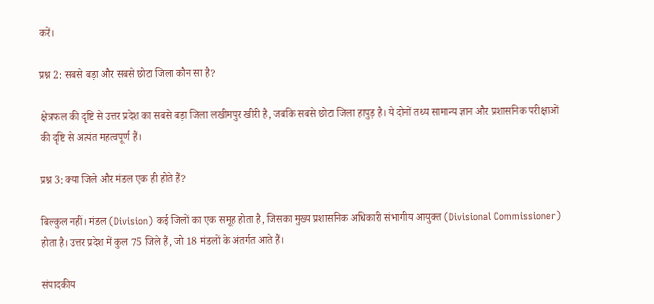करें।

प्रश्न 2: सबसे बड़ा और सबसे छोटा जिला कौन सा है?

क्षेत्रफल की दृष्टि से उत्तर प्रदेश का सबसे बड़ा जिला लखीमपुर खीरी है, जबकि सबसे छोटा जिला हापुड़ है। ये दोनों तथ्य सामान्य ज्ञान और प्रशासनिक परीक्षाओं की दृष्टि से अत्यंत महत्वपूर्ण हैं।

प्रश्न 3: क्या जिले और मंडल एक ही होते हैं?

बिल्कुल नहीं। मंडल (Division) कई जिलों का एक समूह होता है, जिसका मुख्य प्रशासनिक अधिकारी संभागीय आयुक्त (Divisional Commissioner) होता है। उत्तर प्रदेश में कुल 75 जिले हैं, जो 18 मंडलों के अंतर्गत आते हैं।

संपादकीय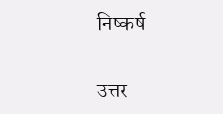निष्कर्ष

उत्तर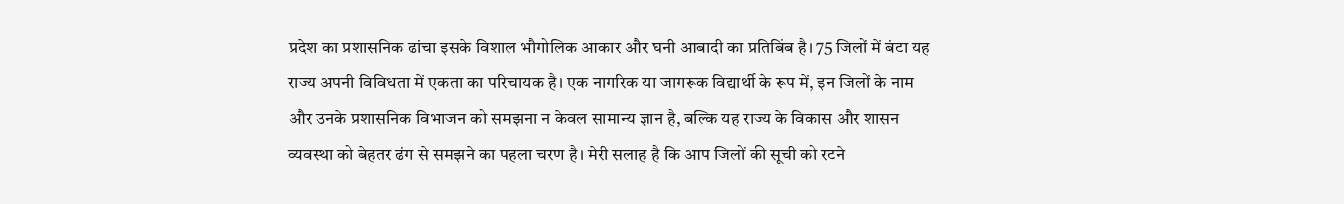प्रदेश का प्रशासनिक ढांचा इसके विशाल भौगोलिक आकार और घनी आबादी का प्रतिबिंब है। 75 जिलों में बंटा यह राज्य अपनी विविधता में एकता का परिचायक है। एक नागरिक या जागरूक विद्यार्थी के रूप में, इन जिलों के नाम और उनके प्रशासनिक विभाजन को समझना न केवल सामान्य ज्ञान है, बल्कि यह राज्य के विकास और शासन व्यवस्था को बेहतर ढंग से समझने का पहला चरण है। मेरी सलाह है कि आप जिलों की सूची को रटने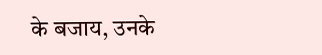के बजाय, उनके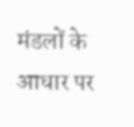मंडलों के आधार पर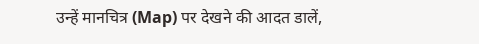उन्हें मानचित्र (Map) पर देखने की आदत डालें,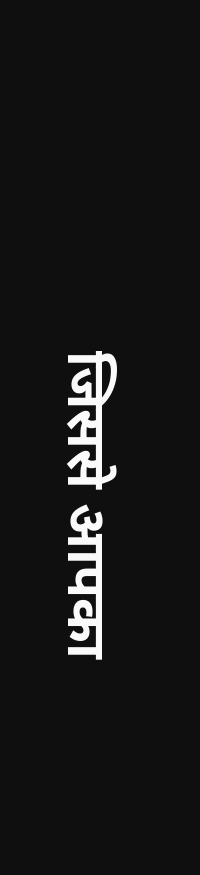जिससे आपका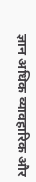ज्ञान अधिक व्यावहारिक और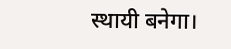स्थायी बनेगा।